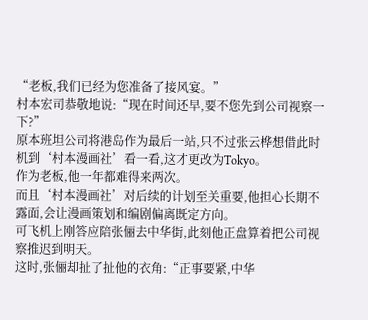“老板,我们已经为您准备了接风宴。”
村本宏司恭敬地说:“现在时间还早,要不您先到公司视察一下?”
原本班坦公司将港岛作为最后一站,只不过张云桦想借此时机到‘村本漫画社’看一看,这才更改为Tokyo。
作为老板,他一年都难得来两次。
而且‘村本漫画社’对后续的计划至关重要,他担心长期不露面,会让漫画策划和编剧偏离既定方向。
可飞机上刚答应陪张俪去中华街,此刻他正盘算着把公司视察推迟到明天。
这时,张俪却扯了扯他的衣角:“正事要紧,中华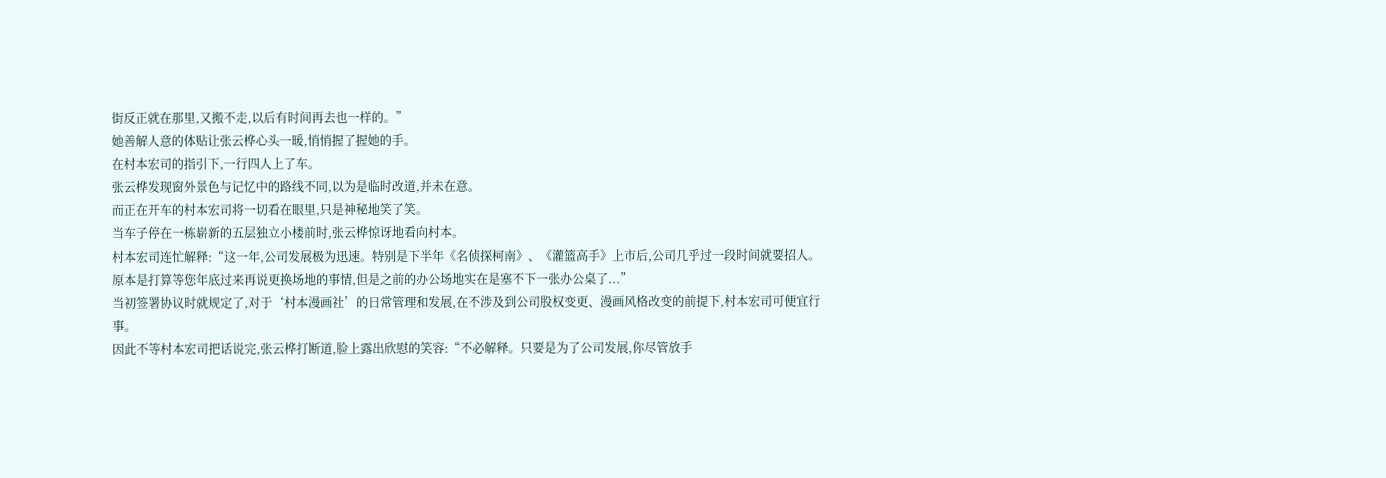街反正就在那里,又搬不走,以后有时间再去也一样的。”
她善解人意的体贴让张云桦心头一暖,悄悄握了握她的手。
在村本宏司的指引下,一行四人上了车。
张云桦发现窗外景色与记忆中的路线不同,以为是临时改道,并未在意。
而正在开车的村本宏司将一切看在眼里,只是神秘地笑了笑。
当车子停在一栋崭新的五层独立小楼前时,张云桦惊讶地看向村本。
村本宏司连忙解释:“这一年,公司发展极为迅速。特别是下半年《名侦探柯南》、《灌篮高手》上市后,公司几乎过一段时间就要招人。原本是打算等您年底过来再说更换场地的事情,但是之前的办公场地实在是塞不下一张办公桌了...”
当初签署协议时就规定了,对于‘村本漫画社’的日常管理和发展,在不涉及到公司股权变更、漫画风格改变的前提下,村本宏司可便宜行事。
因此不等村本宏司把话说完,张云桦打断道,脸上露出欣慰的笑容:“不必解释。只要是为了公司发展,你尽管放手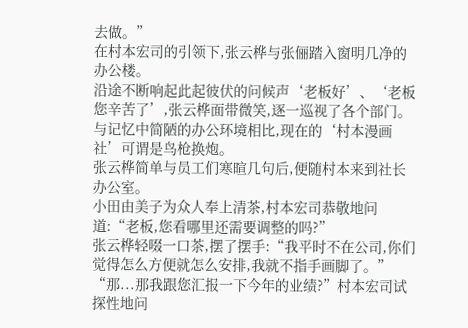去做。”
在村本宏司的引领下,张云桦与张俪踏入窗明几净的办公楼。
沿途不断响起此起彼伏的问候声‘老板好’、‘老板您辛苦了’,张云桦面带微笑,逐一巡视了各个部门。
与记忆中简陋的办公环境相比,现在的‘村本漫画社’可谓是鸟枪换炮。
张云桦简单与员工们寒暄几句后,便随村本来到社长办公室。
小田由美子为众人奉上清茶,村本宏司恭敬地问道:“老板,您看哪里还需要调整的吗?”
张云桦轻啜一口茶,摆了摆手:“我平时不在公司,你们觉得怎么方便就怎么安排,我就不指手画脚了。”
“那...那我跟您汇报一下今年的业绩?”村本宏司试探性地问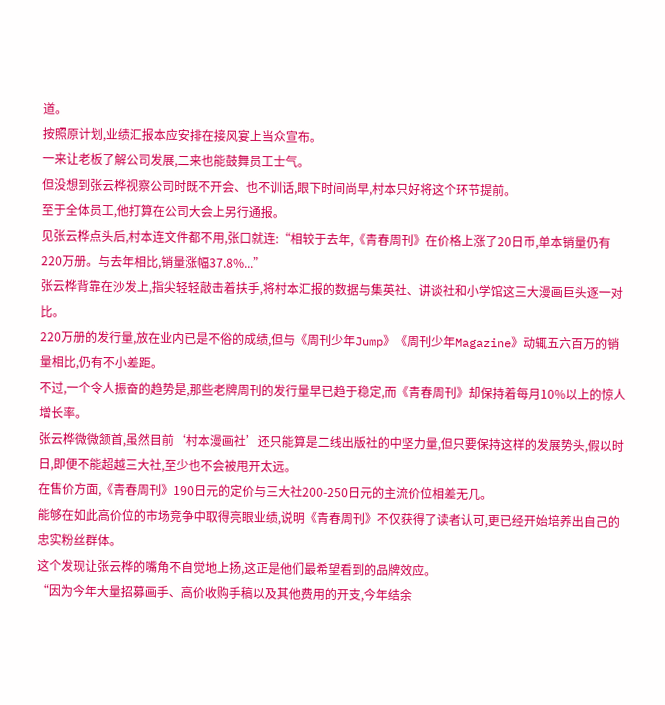道。
按照原计划,业绩汇报本应安排在接风宴上当众宣布。
一来让老板了解公司发展,二来也能鼓舞员工士气。
但没想到张云桦视察公司时既不开会、也不训话,眼下时间尚早,村本只好将这个环节提前。
至于全体员工,他打算在公司大会上另行通报。
见张云桦点头后,村本连文件都不用,张口就连:“相较于去年,《青春周刊》在价格上涨了20日币,单本销量仍有220万册。与去年相比,销量涨幅37.8%...”
张云桦背靠在沙发上,指尖轻轻敲击着扶手,将村本汇报的数据与集英社、讲谈社和小学馆这三大漫画巨头逐一对比。
220万册的发行量,放在业内已是不俗的成绩,但与《周刊少年Jump》《周刊少年Magazine》动辄五六百万的销量相比,仍有不小差距。
不过,一个令人振奋的趋势是,那些老牌周刊的发行量早已趋于稳定,而《青春周刊》却保持着每月10%以上的惊人增长率。
张云桦微微颔首,虽然目前‘村本漫画社’还只能算是二线出版社的中坚力量,但只要保持这样的发展势头,假以时日,即便不能超越三大社,至少也不会被甩开太远。
在售价方面,《青春周刊》190日元的定价与三大社200-250日元的主流价位相差无几。
能够在如此高价位的市场竞争中取得亮眼业绩,说明《青春周刊》不仅获得了读者认可,更已经开始培养出自己的忠实粉丝群体。
这个发现让张云桦的嘴角不自觉地上扬,这正是他们最希望看到的品牌效应。
“因为今年大量招募画手、高价收购手稿以及其他费用的开支,今年结余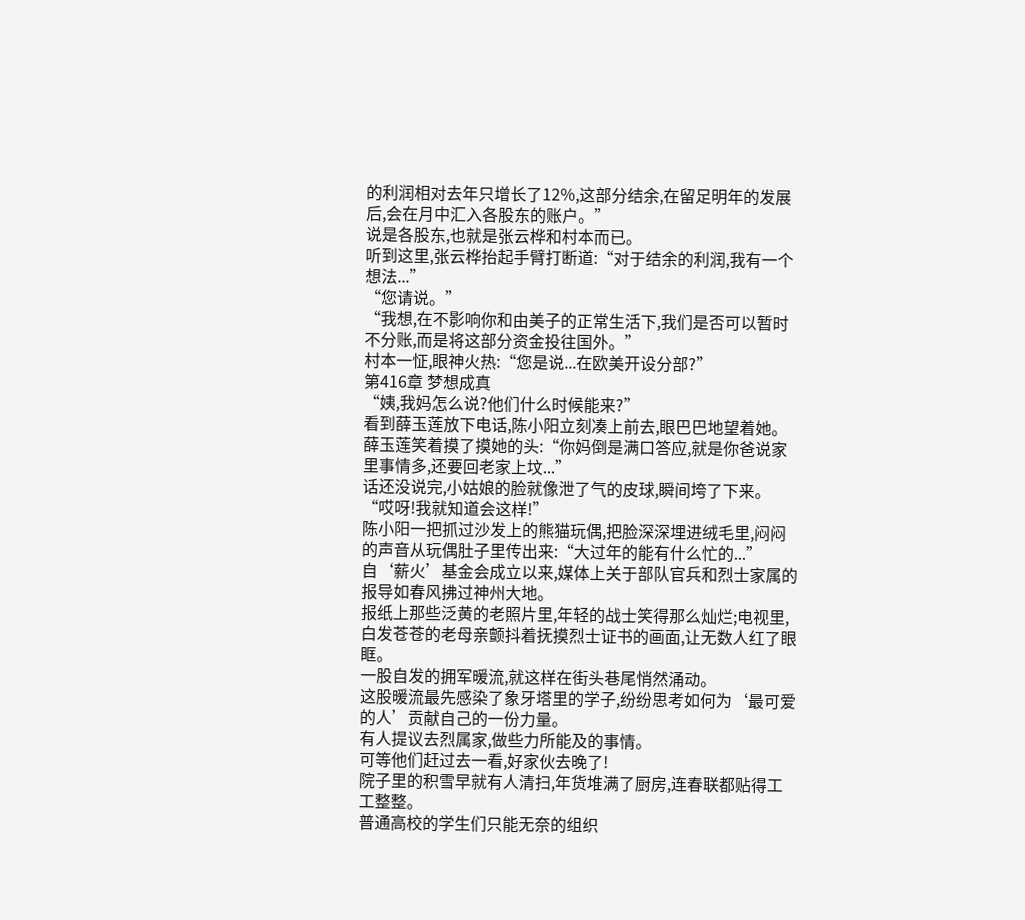的利润相对去年只增长了12%,这部分结余,在留足明年的发展后,会在月中汇入各股东的账户。”
说是各股东,也就是张云桦和村本而已。
听到这里,张云桦抬起手臂打断道:“对于结余的利润,我有一个想法...”
“您请说。”
“我想,在不影响你和由美子的正常生活下,我们是否可以暂时不分账,而是将这部分资金投往国外。”
村本一怔,眼神火热:“您是说...在欧美开设分部?”
第416章 梦想成真
“姨,我妈怎么说?他们什么时候能来?”
看到薛玉莲放下电话,陈小阳立刻凑上前去,眼巴巴地望着她。
薛玉莲笑着摸了摸她的头:“你妈倒是满口答应,就是你爸说家里事情多,还要回老家上坟...”
话还没说完,小姑娘的脸就像泄了气的皮球,瞬间垮了下来。
“哎呀!我就知道会这样!”
陈小阳一把抓过沙发上的熊猫玩偶,把脸深深埋进绒毛里,闷闷的声音从玩偶肚子里传出来:“大过年的能有什么忙的...”
自‘薪火’基金会成立以来,媒体上关于部队官兵和烈士家属的报导如春风拂过神州大地。
报纸上那些泛黄的老照片里,年轻的战士笑得那么灿烂;电视里,白发苍苍的老母亲颤抖着抚摸烈士证书的画面,让无数人红了眼眶。
一股自发的拥军暖流,就这样在街头巷尾悄然涌动。
这股暖流最先感染了象牙塔里的学子,纷纷思考如何为‘最可爱的人’贡献自己的一份力量。
有人提议去烈属家,做些力所能及的事情。
可等他们赶过去一看,好家伙去晚了!
院子里的积雪早就有人清扫,年货堆满了厨房,连春联都贴得工工整整。
普通高校的学生们只能无奈的组织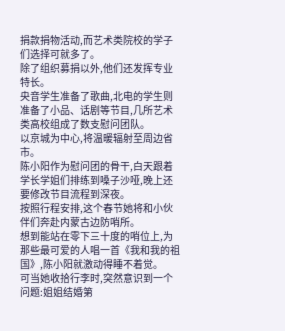捐款捐物活动,而艺术类院校的学子们选择可就多了。
除了组织募捐以外,他们还发挥专业特长。
央音学生准备了歌曲,北电的学生则准备了小品、话剧等节目,几所艺术类高校组成了数支慰问团队。
以京城为中心,将温暖辐射至周边省市。
陈小阳作为慰问团的骨干,白天跟着学长学姐们排练到嗓子沙哑,晚上还要修改节目流程到深夜。
按照行程安排,这个春节她将和小伙伴们奔赴内蒙古边防哨所。
想到能站在零下三十度的哨位上,为那些最可爱的人唱一首《我和我的祖国》,陈小阳就激动得睡不着觉。
可当她收拾行李时,突然意识到一个问题:姐姐结婚第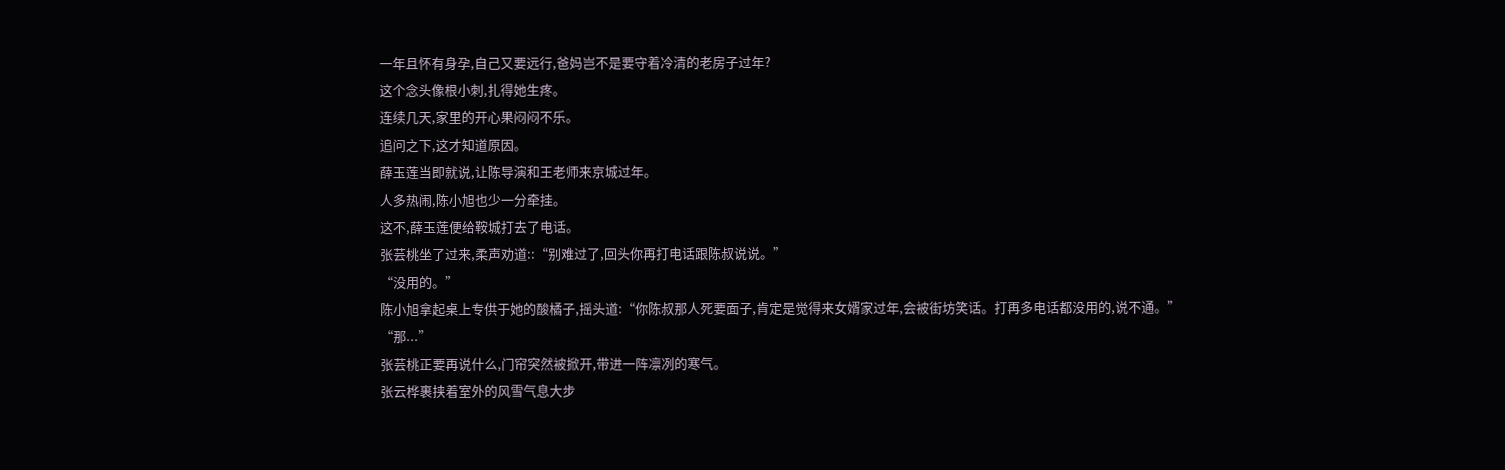一年且怀有身孕,自己又要远行,爸妈岂不是要守着冷清的老房子过年?
这个念头像根小刺,扎得她生疼。
连续几天,家里的开心果闷闷不乐。
追问之下,这才知道原因。
薛玉莲当即就说,让陈导演和王老师来京城过年。
人多热闹,陈小旭也少一分牵挂。
这不,薛玉莲便给鞍城打去了电话。
张芸桃坐了过来,柔声劝道::“别难过了,回头你再打电话跟陈叔说说。”
“没用的。”
陈小旭拿起桌上专供于她的酸橘子,摇头道:“你陈叔那人死要面子,肯定是觉得来女婿家过年,会被街坊笑话。打再多电话都没用的,说不通。”
“那...”
张芸桃正要再说什么,门帘突然被掀开,带进一阵凛冽的寒气。
张云桦裹挟着室外的风雪气息大步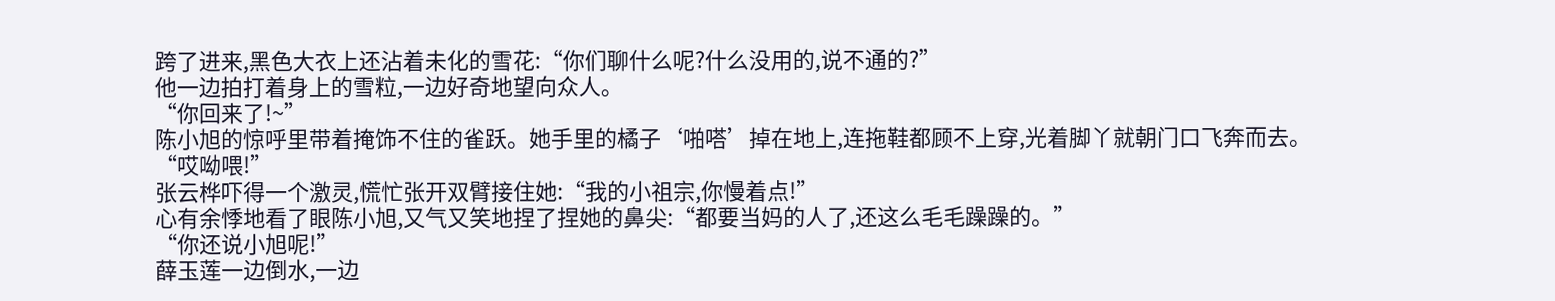跨了进来,黑色大衣上还沾着未化的雪花:“你们聊什么呢?什么没用的,说不通的?”
他一边拍打着身上的雪粒,一边好奇地望向众人。
“你回来了!~”
陈小旭的惊呼里带着掩饰不住的雀跃。她手里的橘子‘啪嗒’掉在地上,连拖鞋都顾不上穿,光着脚丫就朝门口飞奔而去。
“哎呦喂!”
张云桦吓得一个激灵,慌忙张开双臂接住她:“我的小祖宗,你慢着点!”
心有余悸地看了眼陈小旭,又气又笑地捏了捏她的鼻尖:“都要当妈的人了,还这么毛毛躁躁的。”
“你还说小旭呢!”
薛玉莲一边倒水,一边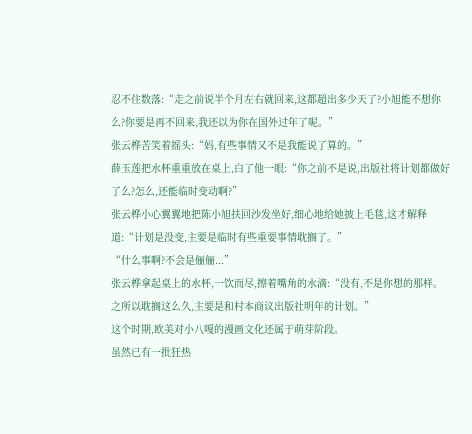忍不住数落:“走之前说半个月左右就回来,这都超出多少天了?小旭能不想你么?你要是再不回来,我还以为你在国外过年了呢。”
张云桦苦笑着摇头:“妈,有些事情又不是我能说了算的。”
薛玉莲把水杯重重放在桌上,白了他一眼:“你之前不是说,出版社将计划都做好了么?怎么,还能临时变动啊?”
张云桦小心翼翼地把陈小旭扶回沙发坐好,细心地给她披上毛毯,这才解释道:“计划是没变,主要是临时有些重要事情耽搁了。”
“什么事啊?不会是俪俪...”
张云桦拿起桌上的水杯,一饮而尽,擦着嘴角的水滴:“没有,不是你想的那样。之所以耽搁这么久,主要是和村本商议出版社明年的计划。”
这个时期,欧美对小八嘎的漫画文化还属于萌芽阶段。
虽然已有一批狂热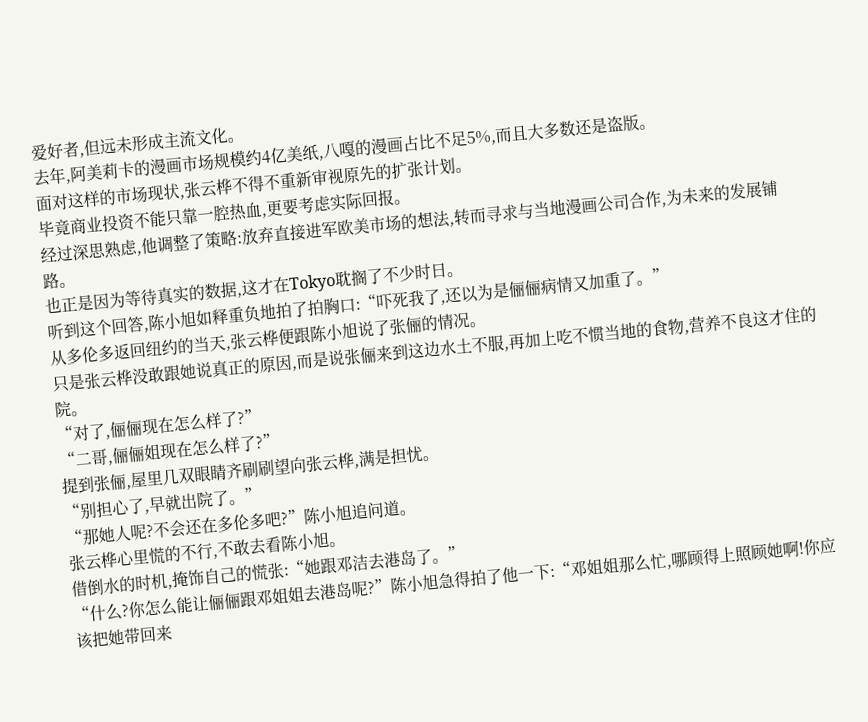爱好者,但远未形成主流文化。
去年,阿美莉卡的漫画市场规模约4亿美纸,八嘎的漫画占比不足5%,而且大多数还是盗版。
面对这样的市场现状,张云桦不得不重新审视原先的扩张计划。
毕竟商业投资不能只靠一腔热血,更要考虑实际回报。
经过深思熟虑,他调整了策略:放弃直接进军欧美市场的想法,转而寻求与当地漫画公司合作,为未来的发展铺路。
也正是因为等待真实的数据,这才在Tokyo耽搁了不少时日。
听到这个回答,陈小旭如释重负地拍了拍胸口:“吓死我了,还以为是俪俪病情又加重了。”
从多伦多返回纽约的当天,张云桦便跟陈小旭说了张俪的情况。
只是张云桦没敢跟她说真正的原因,而是说张俪来到这边水土不服,再加上吃不惯当地的食物,营养不良这才住的院。
“对了,俪俪现在怎么样了?”
“二哥,俪俪姐现在怎么样了?”
提到张俪,屋里几双眼睛齐刷刷望向张云桦,满是担忧。
“别担心了,早就出院了。”
“那她人呢?不会还在多伦多吧?”陈小旭追问道。
张云桦心里慌的不行,不敢去看陈小旭。
借倒水的时机,掩饰自己的慌张:“她跟邓洁去港岛了。”
“什么?你怎么能让俪俪跟邓姐姐去港岛呢?”陈小旭急得拍了他一下:“邓姐姐那么忙,哪顾得上照顾她啊!你应该把她带回来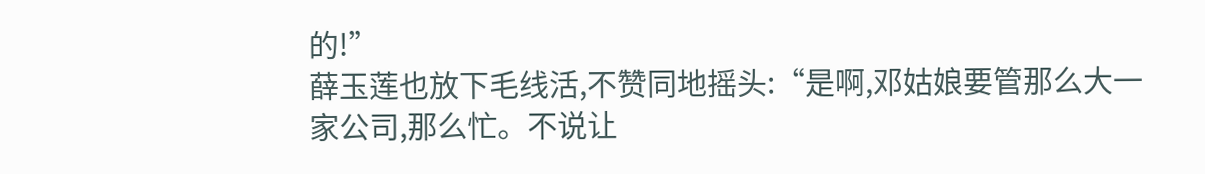的!”
薛玉莲也放下毛线活,不赞同地摇头:“是啊,邓姑娘要管那么大一家公司,那么忙。不说让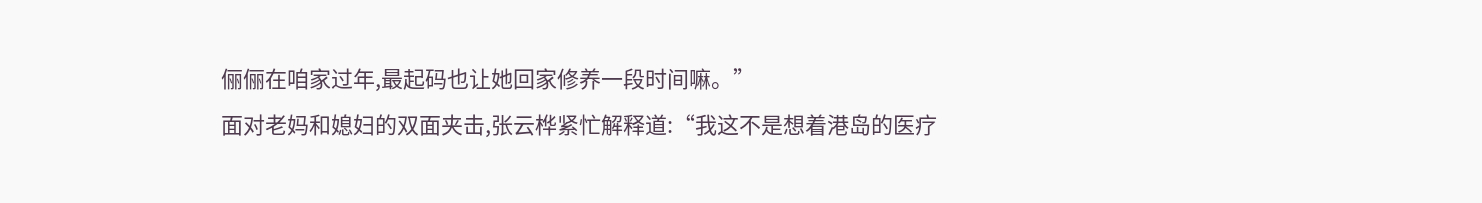俪俪在咱家过年,最起码也让她回家修养一段时间嘛。”
面对老妈和媳妇的双面夹击,张云桦紧忙解释道:“我这不是想着港岛的医疗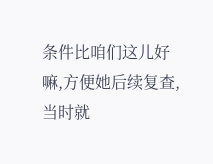条件比咱们这儿好嘛,方便她后续复查,当时就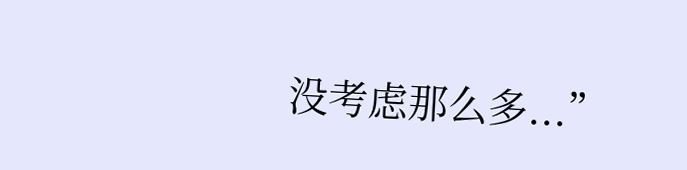没考虑那么多...”